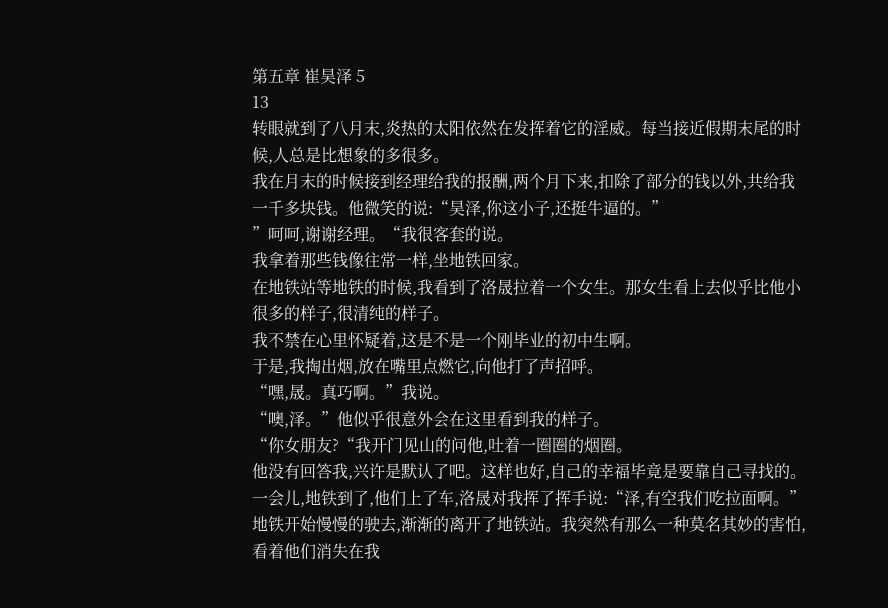第五章 崔昊泽 5
13
转眼就到了八月末,炎热的太阳依然在发挥着它的淫威。每当接近假期末尾的时候,人总是比想象的多很多。
我在月末的时候接到经理给我的报酬,两个月下来,扣除了部分的钱以外,共给我一千多块钱。他微笑的说:“昊泽,你这小子,还挺牛逼的。”
”呵呵,谢谢经理。“我很客套的说。
我拿着那些钱像往常一样,坐地铁回家。
在地铁站等地铁的时候,我看到了洛晟拉着一个女生。那女生看上去似乎比他小很多的样子,很清纯的样子。
我不禁在心里怀疑着,这是不是一个刚毕业的初中生啊。
于是,我掏出烟,放在嘴里点燃它,向他打了声招呼。
“嘿,晟。真巧啊。”我说。
“噢,泽。”他似乎很意外会在这里看到我的样子。
“你女朋友?“我开门见山的问他,吐着一圈圈的烟圈。
他没有回答我,兴许是默认了吧。这样也好,自己的幸福毕竟是要靠自己寻找的。
一会儿,地铁到了,他们上了车,洛晟对我挥了挥手说:“泽,有空我们吃拉面啊。”地铁开始慢慢的驶去,渐渐的离开了地铁站。我突然有那么一种莫名其妙的害怕,看着他们消失在我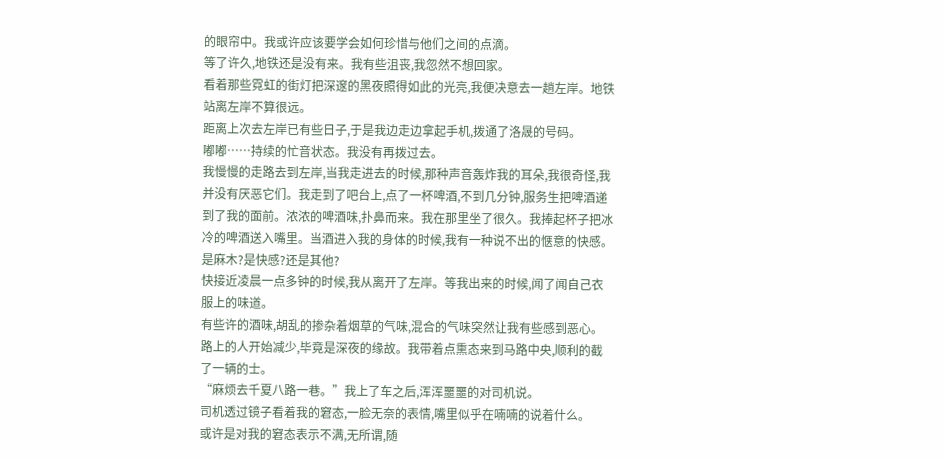的眼帘中。我或许应该要学会如何珍惜与他们之间的点滴。
等了许久,地铁还是没有来。我有些沮丧,我忽然不想回家。
看着那些霓虹的街灯把深邃的黑夜照得如此的光亮,我便决意去一趟左岸。地铁站离左岸不算很远。
距离上次去左岸已有些日子,于是我边走边拿起手机,拨通了洛晟的号码。
嘟嘟……持续的忙音状态。我没有再拨过去。
我慢慢的走路去到左岸,当我走进去的时候,那种声音轰炸我的耳朵,我很奇怪,我并没有厌恶它们。我走到了吧台上,点了一杯啤酒,不到几分钟,服务生把啤酒递到了我的面前。浓浓的啤酒味,扑鼻而来。我在那里坐了很久。我捧起杯子把冰冷的啤酒送入嘴里。当酒进入我的身体的时候,我有一种说不出的惬意的快感。是麻木?是快感?还是其他?
快接近凌晨一点多钟的时候,我从离开了左岸。等我出来的时候,闻了闻自己衣服上的味道。
有些许的酒味,胡乱的掺杂着烟草的气味,混合的气味突然让我有些感到恶心。路上的人开始减少,毕竟是深夜的缘故。我带着点熏态来到马路中央,顺利的截了一辆的士。
“麻烦去千夏八路一巷。”我上了车之后,浑浑噩噩的对司机说。
司机透过镜子看着我的窘态,一脸无奈的表情,嘴里似乎在喃喃的说着什么。
或许是对我的窘态表示不满,无所谓,随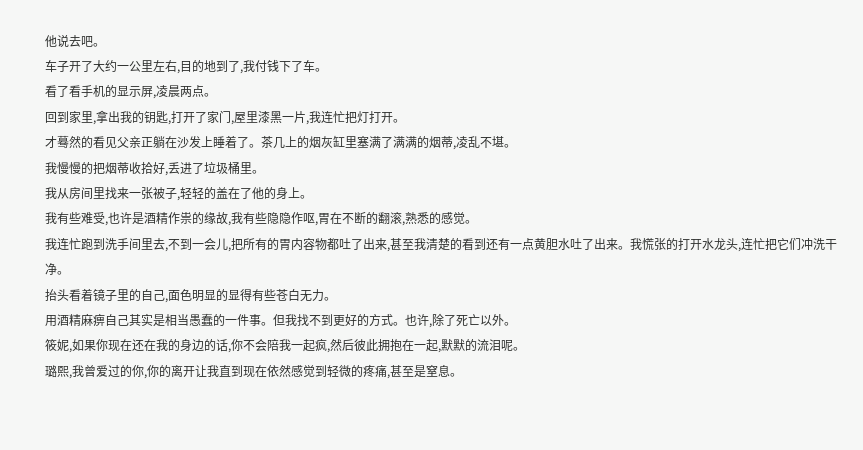他说去吧。
车子开了大约一公里左右,目的地到了,我付钱下了车。
看了看手机的显示屏,凌晨两点。
回到家里,拿出我的钥匙,打开了家门,屋里漆黑一片,我连忙把灯打开。
才蓦然的看见父亲正躺在沙发上睡着了。茶几上的烟灰缸里塞满了满满的烟蒂,凌乱不堪。
我慢慢的把烟蒂收拾好,丢进了垃圾桶里。
我从房间里找来一张被子,轻轻的盖在了他的身上。
我有些难受,也许是酒精作祟的缘故,我有些隐隐作呕,胃在不断的翻滚,熟悉的感觉。
我连忙跑到洗手间里去,不到一会儿,把所有的胃内容物都吐了出来,甚至我清楚的看到还有一点黄胆水吐了出来。我慌张的打开水龙头,连忙把它们冲洗干净。
抬头看着镜子里的自己,面色明显的显得有些苍白无力。
用酒精麻痹自己其实是相当愚蠢的一件事。但我找不到更好的方式。也许,除了死亡以外。
筱妮,如果你现在还在我的身边的话,你不会陪我一起疯,然后彼此拥抱在一起,默默的流泪呢。
璐熙,我曾爱过的你,你的离开让我直到现在依然感觉到轻微的疼痛,甚至是窒息。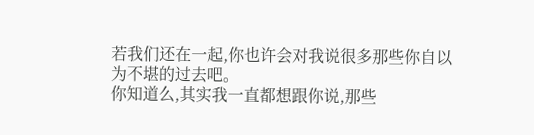若我们还在一起,你也许会对我说很多那些你自以为不堪的过去吧。
你知道么,其实我一直都想跟你说,那些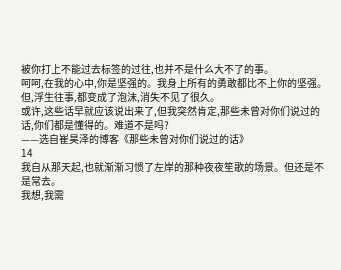被你打上不能过去标签的过往,也并不是什么大不了的事。
呵呵,在我的心中,你是坚强的。我身上所有的勇敢都比不上你的坚强。
但,浮生往事,都变成了泡沫,消失不见了很久。
或许,这些话早就应该说出来了,但我突然肯定,那些未曾对你们说过的话,你们都是懂得的。难道不是吗?
——选自崔昊泽的博客《那些未曾对你们说过的话》
14
我自从那天起,也就渐渐习惯了左岸的那种夜夜笙歌的场景。但还是不是常去。
我想,我需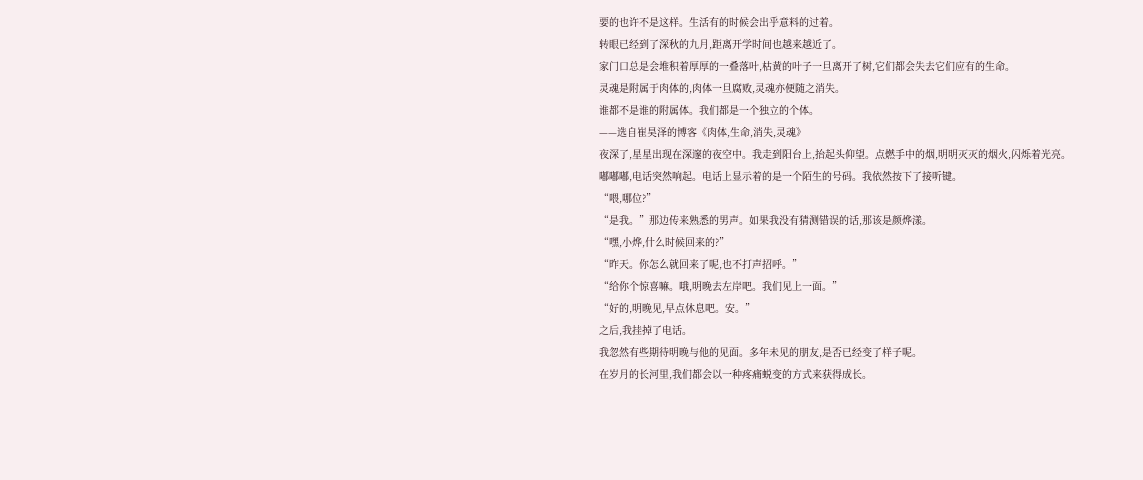要的也许不是这样。生活有的时候会出乎意料的过着。
转眼已经到了深秋的九月,距离开学时间也越来越近了。
家门口总是会堆积着厚厚的一叠落叶,枯黄的叶子一旦离开了树,它们都会失去它们应有的生命。
灵魂是附属于肉体的,肉体一旦腐败,灵魂亦便随之消失。
谁都不是谁的附属体。我们都是一个独立的个体。
——选自崔昊泽的博客《肉体,生命,消失,灵魂》
夜深了,星星出现在深邃的夜空中。我走到阳台上,抬起头仰望。点燃手中的烟,明明灭灭的烟火,闪烁着光亮。
嘟嘟嘟,电话突然响起。电话上显示着的是一个陌生的号码。我依然按下了接听键。
“喂,哪位?”
“是我。”那边传来熟悉的男声。如果我没有猜测错误的话,那该是颜烨漾。
“嘿,小烨,什么时候回来的?”
“昨天。你怎么就回来了呢,也不打声招呼。”
“给你个惊喜嘛。哦,明晚去左岸吧。我们见上一面。”
“好的,明晚见,早点休息吧。安。”
之后,我挂掉了电话。
我忽然有些期待明晚与他的见面。多年未见的朋友,是否已经变了样子呢。
在岁月的长河里,我们都会以一种疼痛蜕变的方式来获得成长。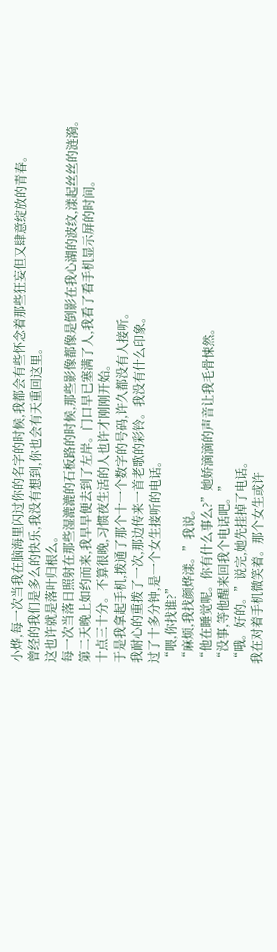小烨,每一次当我在脑海里闪过你的名字的时候,我都会有些怀念着那些狂妄但又肆意绽放的青春。
曾经的我们是多么的快乐,我没有想到,你也会有天重回这里。
这也许就是落叶归根么。
每一次当落日照射在那些湿漉漉的石板路的时候,那些影像都像是倒影在我心湖的波纹,漾起丝丝的涟漪。
第二天晚上如约而来,我早早便去到了左岸。门口早已塞满了人,我看了看手机显示屏的时间。
十点三十分。不算很晚,习惯夜生活的人也许才刚刚开始。
于是我拿起手机,拨通了那个十一个数字的号码,许久都没有人接听。
我耐心的重拨了一次,那边传来一首老歌的彩铃。我没有什么印象。
过了十多分钟,是一个女生接听的电话。
“喂,你找谁?”
“麻烦,我找颜烨漾。”我说。
“他在睡觉呢。你有什么事么?”她娇滴滴的声音让我毛骨悚然。
“没事,等他醒来回我个电话吧。”
“哦。好的。”说完,她先挂掉了电话。
我在对着手机微笑着。那个女生或许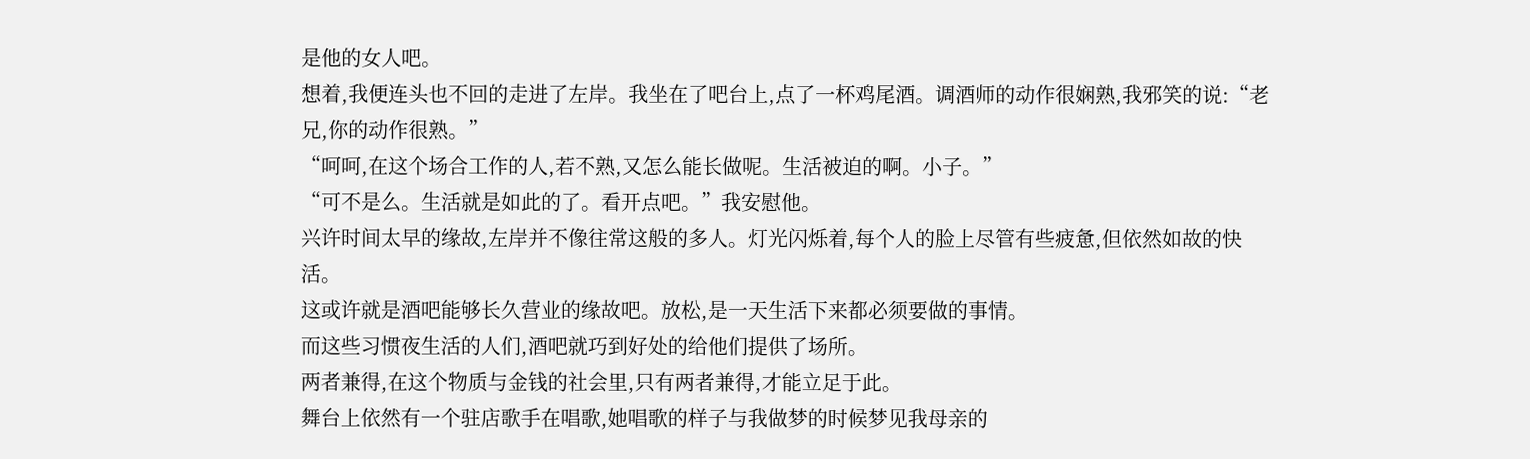是他的女人吧。
想着,我便连头也不回的走进了左岸。我坐在了吧台上,点了一杯鸡尾酒。调酒师的动作很娴熟,我邪笑的说:“老兄,你的动作很熟。”
“呵呵,在这个场合工作的人,若不熟,又怎么能长做呢。生活被迫的啊。小子。”
“可不是么。生活就是如此的了。看开点吧。”我安慰他。
兴许时间太早的缘故,左岸并不像往常这般的多人。灯光闪烁着,每个人的脸上尽管有些疲惫,但依然如故的快活。
这或许就是酒吧能够长久营业的缘故吧。放松,是一天生活下来都必须要做的事情。
而这些习惯夜生活的人们,酒吧就巧到好处的给他们提供了场所。
两者兼得,在这个物质与金钱的社会里,只有两者兼得,才能立足于此。
舞台上依然有一个驻店歌手在唱歌,她唱歌的样子与我做梦的时候梦见我母亲的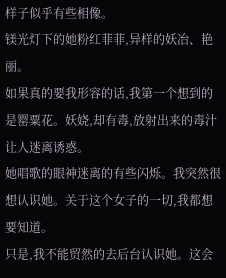样子似乎有些相像。
镁光灯下的她粉红菲菲,异样的妖冶、艳丽。
如果真的要我形容的话,我第一个想到的是罂粟花。妖娆,却有毒,放射出来的毒汁让人迷离诱惑。
她唱歌的眼神迷离的有些闪烁。我突然很想认识她。关于这个女子的一切,我都想要知道。
只是,我不能贸然的去后台认识她。这会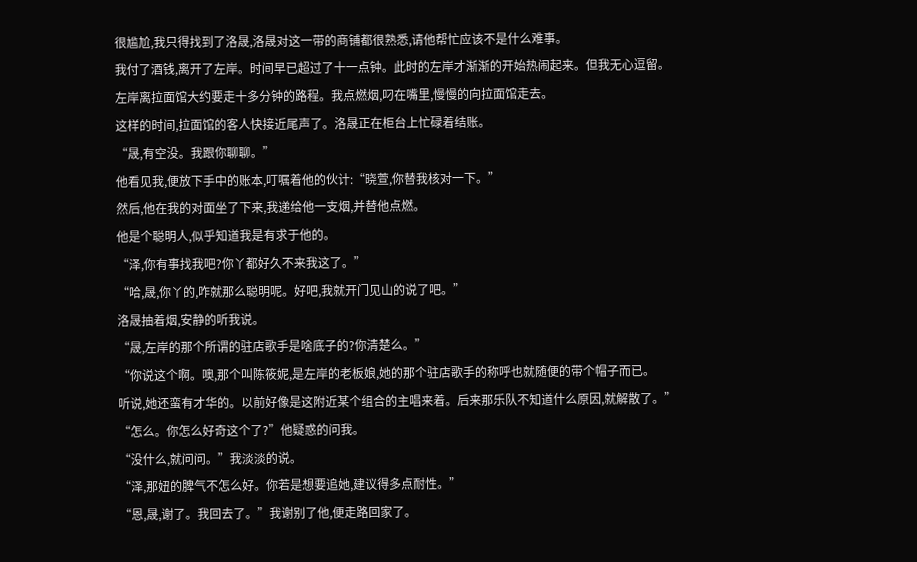很尴尬,我只得找到了洛晟,洛晟对这一带的商铺都很熟悉,请他帮忙应该不是什么难事。
我付了酒钱,离开了左岸。时间早已超过了十一点钟。此时的左岸才渐渐的开始热闹起来。但我无心逗留。
左岸离拉面馆大约要走十多分钟的路程。我点燃烟,叼在嘴里,慢慢的向拉面馆走去。
这样的时间,拉面馆的客人快接近尾声了。洛晟正在柜台上忙碌着结账。
“晟,有空没。我跟你聊聊。”
他看见我,便放下手中的账本,叮嘱着他的伙计:“晓萱,你替我核对一下。”
然后,他在我的对面坐了下来,我递给他一支烟,并替他点燃。
他是个聪明人,似乎知道我是有求于他的。
“泽,你有事找我吧?你丫都好久不来我这了。”
“哈,晟,你丫的,咋就那么聪明呢。好吧,我就开门见山的说了吧。”
洛晟抽着烟,安静的听我说。
“晟,左岸的那个所谓的驻店歌手是啥底子的?你清楚么。”
“你说这个啊。噢,那个叫陈筱妮,是左岸的老板娘,她的那个驻店歌手的称呼也就随便的带个帽子而已。
听说,她还蛮有才华的。以前好像是这附近某个组合的主唱来着。后来那乐队不知道什么原因,就解散了。”
“怎么。你怎么好奇这个了?”他疑惑的问我。
“没什么,就问问。”我淡淡的说。
“泽,那妞的脾气不怎么好。你若是想要追她,建议得多点耐性。”
“恩,晟,谢了。我回去了。”我谢别了他,便走路回家了。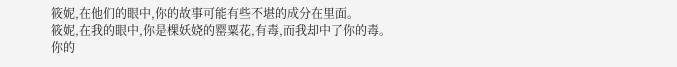筱妮,在他们的眼中,你的故事可能有些不堪的成分在里面。
筱妮,在我的眼中,你是棵妖娆的罂粟花,有毒,而我却中了你的毒。
你的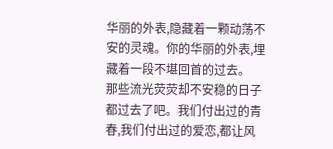华丽的外表,隐藏着一颗动荡不安的灵魂。你的华丽的外表,埋藏着一段不堪回首的过去。
那些流光荧荧却不安稳的日子都过去了吧。我们付出过的青春,我们付出过的爱恋,都让风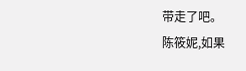带走了吧。
陈筱妮,如果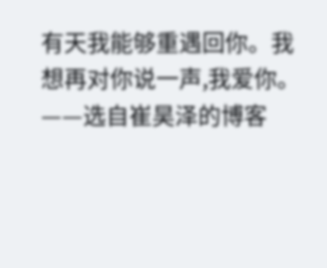有天我能够重遇回你。我想再对你说一声,我爱你。
——选自崔昊泽的博客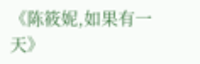《陈筱妮,如果有一天》